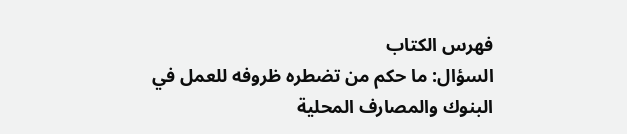فهرس الكتاب
السؤال: ما حكم من تضطره ظروفه للعمل في البنوك والمصارف المحلية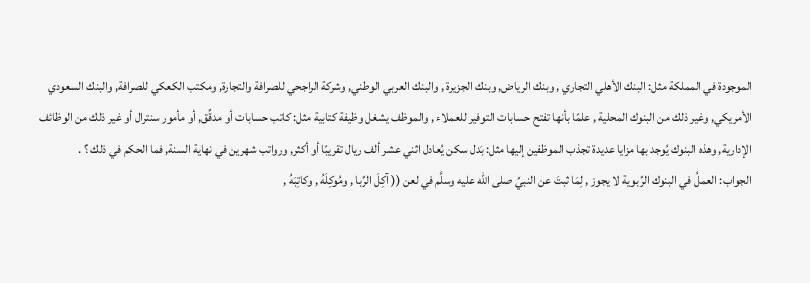الموجودة في المملكة مثل: البنك الأهلي التجاري , وبنك الرياض, وبنك الجزيرة , والبنك العربي الوطني, وشركة الراجحي للصرافة والتجارة, ومكتب الكعكي للصرافة, والبنك السعودي الأمريكي, وغير ذلك من البنوك المحلية , علمًا بأنها تفتح حسابات التوفير للعملاء , والموظف يشغل وظيفة كتابية مثل: كاتب حسابات أو مدقِّق, أو مأمور سنترال أو غير ذلك من الوظائف الإدارية, وهذه البنوك يُوجد بها مزايا عديدة تجذب الموظفين إليها مثل: بَدل سكن يُعادل اثني عشر ألف ريال تقريبًا أو أكثر, ورواتب شهرين في نهاية السنة, فما الحكم في ذلك ؟ .
الجواب: العملُ في البنوك الرِّبوية لا يجوز , لِمَا ثبتَ عن النبيِّ صلى الله عليه وسلَّم في لعن (( آكِلَ الرِّبا , ومُوكِلَهُ , وكاتِبَهُ ,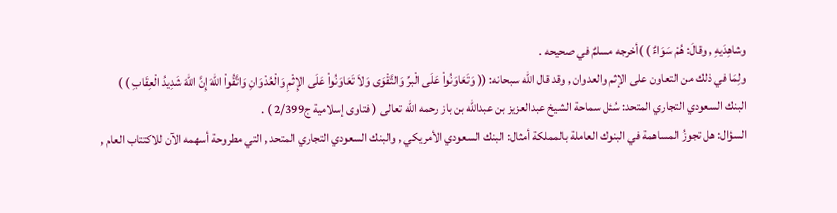وشاهِدَيهِ , وقالَ: هُمْ سَوَاءٌ ) )أخرجه مسلمٌ في صحيحه .
ولِمَا في ذلك من التعاون على الإثم والعدوان , وقد قال الله سبحانه: (( وَتَعَاوَنُواْ عَلَى الْبرِّ وَالتَّقْوَى وَلاَ تَعَاوَنُواْ عَلَى الإِثْمِ وَالْعُدْوَانِ وَاتَّقُواْ اللّهَ إِنَّ اللّهَ شَدِيدُ الْعِقَابِ ) )
البنك السعودي التجاري المتحد: سُئل سماحة الشيخ عبدالعزيز بن عبدالله بن باز رحمه الله تعالى ( فتاوى إسلامية ج2/399 ) .
السؤال: هل تجوزُ المساهمة في البنوك العاملة بالمملكة أمثال: البنك السعودي الأمريكي , والبنك السعودي التجاري المتحد , التي مطروحة أسهمه الآن للاكتتاب العام ,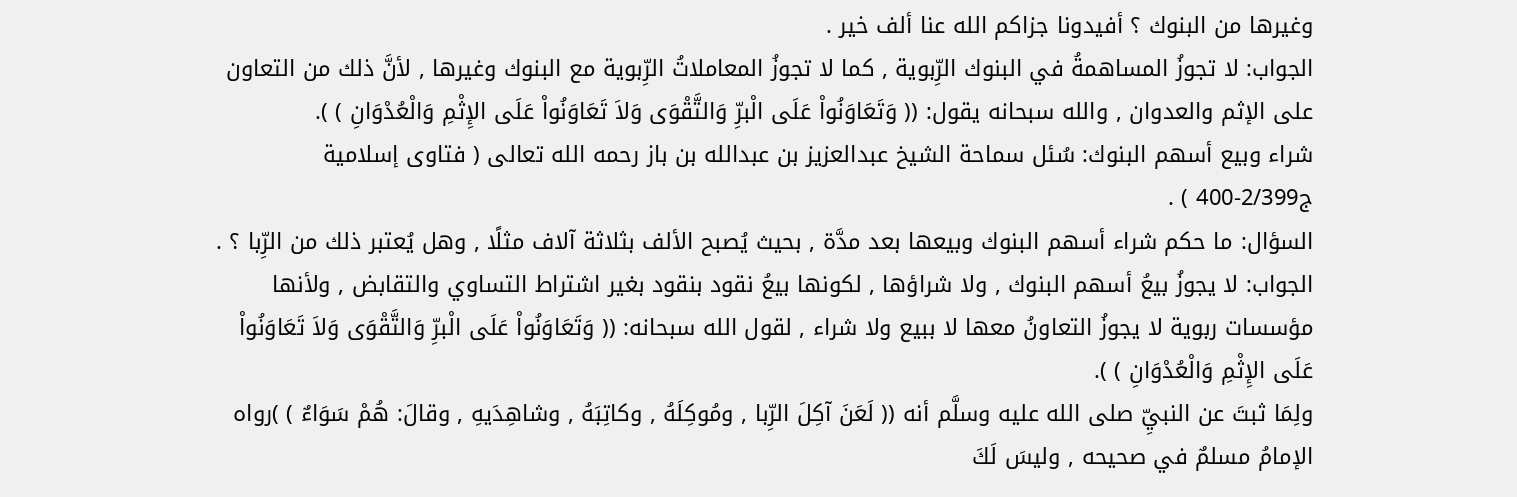وغيرها من البنوك ؟ أفيدونا جزاكم الله عنا ألف خير .
الجواب: لا تجوزُ المساهمةُ في البنوك الرِّبوية , كما لا تجوزُ المعاملاتُ الرِّبوية مع البنوك وغيرها , لأنَّ ذلك من التعاون على الإثم والعدوان , والله سبحانه يقول: (( وَتَعَاوَنُواْ عَلَى الْبرِّ وَالتَّقْوَى وَلاَ تَعَاوَنُواْ عَلَى الإِثْمِ وَالْعُدْوَانِ ) ).
شراء وبيع أسهم البنوك: سُئل سماحة الشيخ عبدالعزيز بن عبدالله بن باز رحمه الله تعالى ( فتاوى إسلامية ج2/399-400 ) .
السؤال: ما حكم شراء أسهم البنوك وبيعها بعد مدَّة , بحيث يُصبح الألف بثلاثة آلاف مثلًا , وهل يُعتبر ذلك من الرِّبا ؟ .
الجواب: لا يجوزُ بيعُ أسهم البنوك , ولا شراؤها , لكونها بيعُ نقود بنقود بغير اشتراط التساوي والتقابض , ولأنها مؤسسات ربوية لا يجوزُ التعاونُ معها لا ببيع ولا شراء , لقول الله سبحانه: (( وَتَعَاوَنُواْ عَلَى الْبرِّ وَالتَّقْوَى وَلاَ تَعَاوَنُواْ عَلَى الإِثْمِ وَالْعُدْوَانِ ) ).
ولِمَا ثبتَ عن النبيِّ صلى الله عليه وسلَّم أنه (( لَعَنَ آكِلَ الرِّبا , ومُوكِلَهُ , وكاتِبَهُ , وشاهِدَيهِ , وقالَ: هُمْ سَوَاءٌ ) )رواه الإمامُ مسلمٌ في صحيحه , وليسَ لَكَ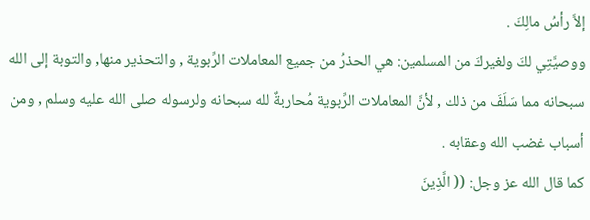إلاَّ رأسُ مالِكَ .
ووصيَّتِي لكَ ولغيركَ من المسلمين: هي الحذرُ من جميع المعاملات الرِّبوية , والتحذير منها, والتوبة إلى الله سبحانه مما سَلَفَ من ذلك , لأنَّ المعاملات الرِّبوية مُحاربةٌ لله سبحانه ولرسوله صلى الله عليه وسلم , ومن أسباب غضب الله وعقابه .
كما قال الله عز وجل: (( الَّذِينَ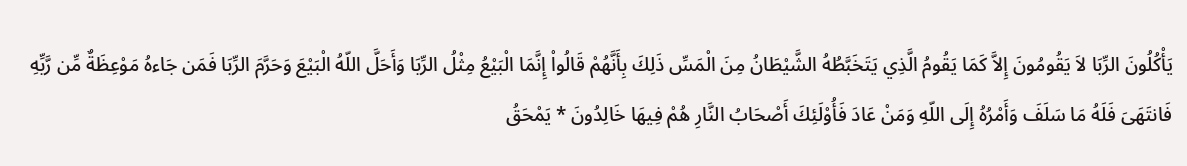يَأْكُلُونَ الرِّبَا لاَ يَقُومُونَ إِلاَّ كَمَا يَقُومُ الَّذِي يَتَخَبَّطُهُ الشَّيْطَانُ مِنَ الْمَسِّ ذَلِكَ بِأَنَّهُمْ قَالُواْ إِنَّمَا الْبَيْعُ مِثْلُ الرِّبَا وَأَحَلَّ اللّهُ الْبَيْعَ وَحَرَّمَ الرِّبَا فَمَن جَاءهُ مَوْعِظَةٌ مِّن رَّبِّهِ فَانتَهَىَ فَلَهُ مَا سَلَفَ وَأَمْرُهُ إِلَى اللّهِ وَمَنْ عَادَ فَأُوْلَئِكَ أَصْحَابُ النَّارِ هُمْ فِيهَا خَالِدُونَ * يَمْحَقُ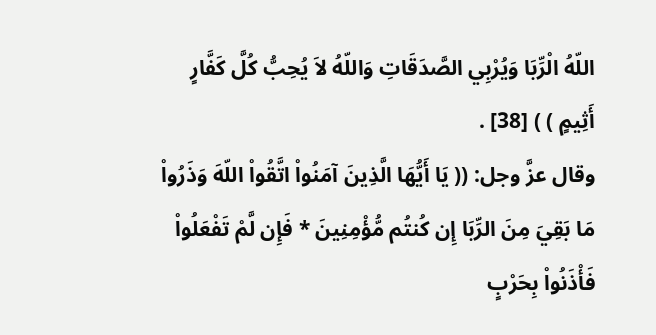اللّهُ الْرِّبَا وَيُرْبِي الصَّدَقَاتِ وَاللّهُ لاَ يُحِبُّ كُلَّ كَفَّارٍ أَثِيمٍ ) ) [38] .
وقال عزَّ وجل: (( يَا أَيُّهَا الَّذِينَ آمَنُواْ اتَّقُواْ اللّهَ وَذَرُواْ مَا بَقِيَ مِنَ الرِّبَا إِن كُنتُم مُّؤْمِنِينَ * فَإِن لَّمْ تَفْعَلُواْ فَأْذَنُواْ بِحَرْبٍ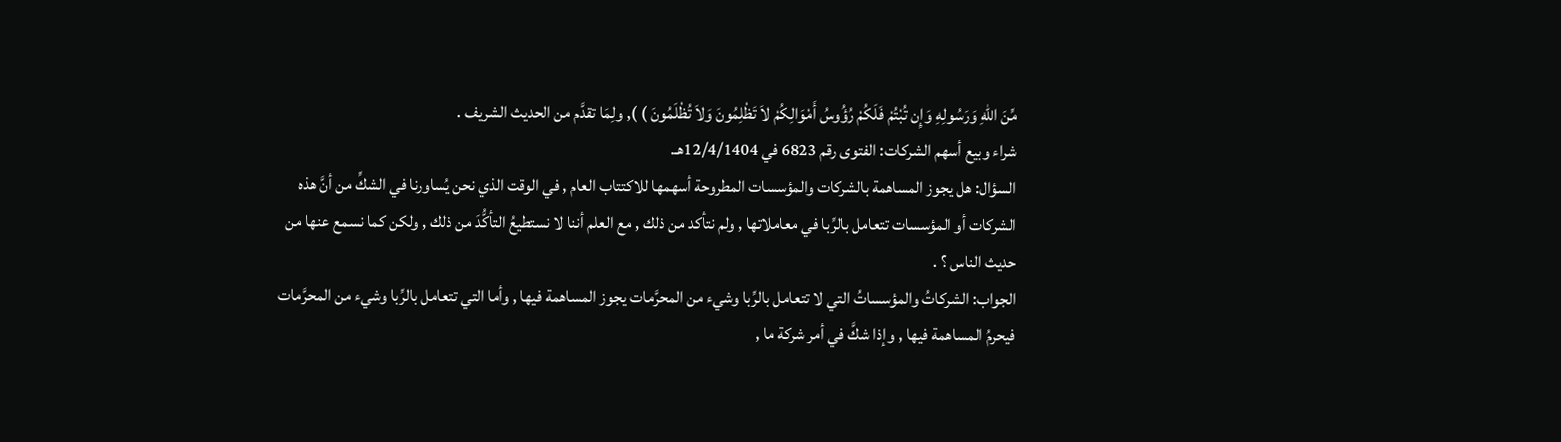مِّنَ اللّهِ وَرَسُولِهِ وَإِن تُبْتُمْ فَلَكُمْ رُؤُوسُ أَمْوَالِكُمْ لاَ تَظْلِمُونَ وَلاَ تُظْلَمُونَ ) ), ولِمَا تقدَّم من الحديث الشريف .
شراء وبيع أسهم الشركات: الفتوى رقم 6823 في 12/4/1404هـ.
السؤال: هل يجوز المساهمة بالشركات والمؤسسات المطروحة أسهمها للاكتتاب العام , في الوقت الذي نحن يُساورنا في الشكِّ من أنَّ هذه الشركات أو المؤسسات تتعامل بالرِّبا في معاملاتها , ولم نتأكد من ذلك , مع العلم أننا لا نستطيعُ التأكُّدَ من ذلك , ولكن كما نسمع عنها من حديث الناس ؟ .
الجواب: الشركاتُ والمؤسساتُ التي لا تتعامل بالرِّبا وشيء من المحرَّمات يجوز المساهمة فيها , وأما التي تتعامل بالرِّبا وشيء من المحرَّمات فيحرمُ المساهمة فيها , وإذا شكَّ في أمر شركة ما ,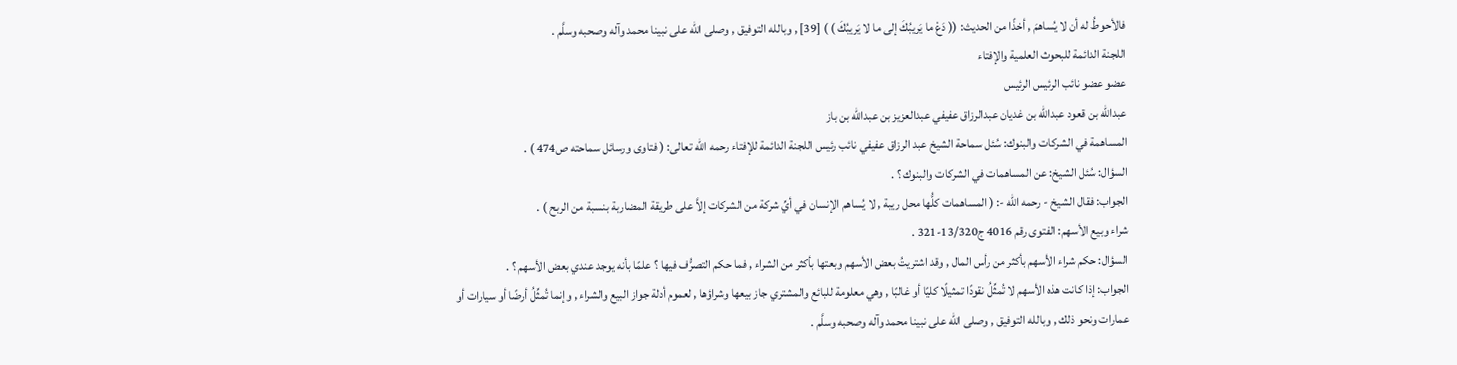فالأحوطُ له أن لا يُساهمَ , أخذًا من الحديث: (( دَعْ ما يَريبُكَ إلى ما لا يَريبُكَ ) ) [39] , وبالله التوفيق , وصلى الله على نبينا محمد وآله وصحبه وسلَّم .
اللجنة الدائمة للبحوث العلمية والإفتاء
عضو عضو نائب الرئيس الرئيس
عبدالله بن قعود عبدالله بن غديان عبدالرزاق عفيفي عبدالعزيز بن عبدالله بن باز
المساهمة في الشركات والبنوك: سُئل سماحة الشيخ عبد الرزاق عفيفي نائب رئيس اللجنة الدائمة للإفتاء رحمه الله تعالى: ( فتاوى ورسائل سماحته ص474 ) .
السؤال: سُئل الشيخ: عن المساهمات في الشركات والبنوك ؟ .
الجواب: فقال الشيخ - رحمه الله -: ( المساهمات كلُّها محل ريبة , لا يُساهم الإنسان في أيِّ شركة من الشركات إلاَّ على طريقة المضاربة بنسبة من الربح ) .
شراء وبيع الأسهم: الفتوى رقم 4016 ج13/320-321 .
السؤال: حكم شراء الأسهم بأكثر من رأس المال , وقد اشتريتُ بعض الأسهم وبعتها بأكثر من الشراء , فما حكم التصرُّف فيها ؟ علمًا بأنه يوجد عندي بعض الأسهم ؟ .
الجواب: إذا كانت هذه الأسهم لا تُمثِّلُ نقودًا تمثيلًا كليًا أو غالبًا , وهي معلومة للبائع والمشتري جاز بيعها وشراؤها , لعموم أدلة جواز البيع والشراء , وإنما تُمثِّلُ أرضًا أو سيارات أو عمارات ونحو ذلك , وبالله التوفيق , وصلى الله على نبينا محمد وآله وصحبه وسلَّم .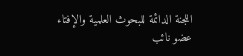اللجنة الدائمة للبحوث العلمية والإفتاء
عضو نائب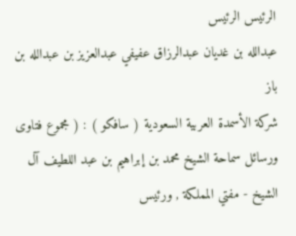الرئيس الرئيس
عبدالله بن غديان عبدالرزاق عفيفي عبدالعزيز بن عبدالله بن باز
شركة الأسمدة العربية السعودية ( سافكو ) : ( مجموع فتاوى ورسائل سماحة الشيخ محمد بن إبراهيم بن عبد اللطيف آل الشيخ - مفتي المملكة , ورئيس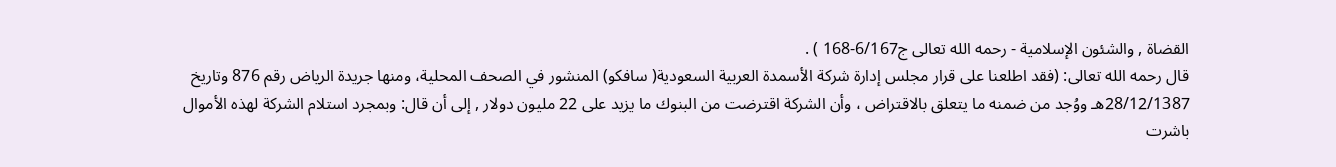القضاة , والشئون الإسلامية - رحمه الله تعالى ج6/167-168 ) .
قال رحمه الله تعالى: (فقد اطلعنا على قرار مجلس إدارة شركة الأسمدة العربية السعودية( سافكو) المنشور في الصحف المحلية، ومنها جريدة الرياض رقم 876 وتاريخ 28/12/1387هـ ووُجد من ضمنه ما يتعلق بالاقتراض ، وأن الشركة اقترضت من البنوك ما يزيد على 22 مليون دولار , إلى أن قال: وبمجرد استلام الشركة لهذه الأموال باشرت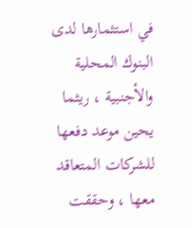في استثمارها لدى البنوك المحلية والأجنبية ، ريثما يحين موعد دفعها للشركات المتعاقد معها ، وحققت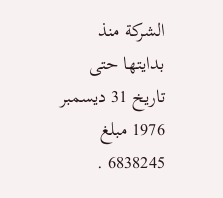الشركة منذ بدايتها حتى تاريخ 31 ديسمبر 1976 مبلغ 6838245 .